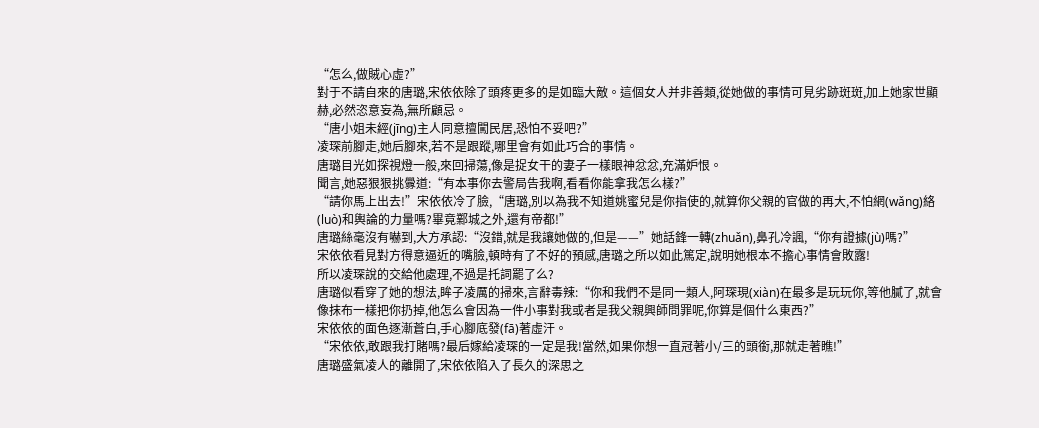“怎么,做賊心虛?”
對于不請自來的唐璐,宋依依除了頭疼更多的是如臨大敵。這個女人并非善類,從她做的事情可見劣跡斑斑,加上她家世顯赫,必然恣意妄為,無所顧忌。
“唐小姐未經(jīng)主人同意擅闖民居,恐怕不妥吧?”
凌琛前腳走,她后腳來,若不是跟蹤,哪里會有如此巧合的事情。
唐璐目光如探視燈一般,來回掃蕩,像是捉女干的妻子一樣眼神忿忿,充滿妒恨。
聞言,她惡狠狠挑釁道:“有本事你去警局告我啊,看看你能拿我怎么樣?”
“請你馬上出去!”宋依依冷了臉,“唐璐,別以為我不知道姚蜜兒是你指使的,就算你父親的官做的再大,不怕網(wǎng)絡(luò)和輿論的力量嗎?畢竟鄴城之外,還有帝都!”
唐璐絲毫沒有嚇到,大方承認:“沒錯,就是我讓她做的,但是——”她話鋒一轉(zhuǎn),鼻孔冷諷,“你有證據(jù)嗎?”
宋依依看見對方得意逼近的嘴臉,頓時有了不好的預感,唐璐之所以如此篤定,說明她根本不擔心事情會敗露!
所以凌琛說的交給他處理,不過是托詞罷了么?
唐璐似看穿了她的想法,眸子凌厲的掃來,言辭毒辣:“你和我們不是同一類人,阿琛現(xiàn)在最多是玩玩你,等他膩了,就會像抹布一樣把你扔掉,他怎么會因為一件小事對我或者是我父親興師問罪呢,你算是個什么東西?”
宋依依的面色逐漸蒼白,手心腳底發(fā)著虛汗。
“宋依依,敢跟我打賭嗎?最后嫁給凌琛的一定是我!當然,如果你想一直冠著小/三的頭銜,那就走著瞧!”
唐璐盛氣凌人的離開了,宋依依陷入了長久的深思之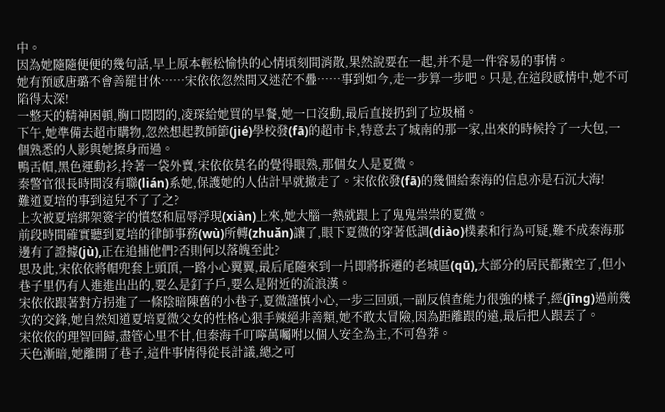中。
因為她隨隨便便的幾句話,早上原本輕松愉快的心情頃刻間消散,果然說要在一起,并不是一件容易的事情。
她有預感唐璐不會善罷甘休……宋依依忽然間又迷茫不疊……事到如今,走一步算一步吧。只是,在這段感情中,她不可陷得太深!
一整天的精神困頓,胸口悶悶的,凌琛給她買的早餐,她一口沒動,最后直接扔到了垃圾桶。
下午,她準備去超市購物,忽然想起教師節(jié)學校發(fā)的超市卡,特意去了城南的那一家,出來的時候拎了一大包,一個熟悉的人影與她擦身而過。
鴨舌帽,黑色運動衫,拎著一袋外賣,宋依依莫名的覺得眼熟,那個女人是夏微。
秦警官很長時間沒有聯(lián)系她,保護她的人估計早就撤走了。宋依依發(fā)的幾個給秦海的信息亦是石沉大海!
難道夏培的事到這兒不了了之?
上次被夏培綁架簽字的憤怒和屈辱浮現(xiàn)上來,她大腦一熱就跟上了鬼鬼祟祟的夏微。
前段時間確實聽到夏培的律師事務(wù)所轉(zhuǎn)讓了,眼下夏微的穿著低調(diào)樸素和行為可疑,難不成秦海那邊有了證據(jù),正在追捕他們?否則何以落魄至此?
思及此,宋依依將帽兜套上頭頂,一路小心翼翼,最后尾隨來到一片即將拆遷的老城區(qū),大部分的居民都搬空了,但小巷子里仍有人進進出出的,要么是釘子戶,要么是附近的流浪漢。
宋依依跟著對方拐進了一條陰暗陳舊的小巷子,夏微謹慎小心,一步三回頭,一副反偵查能力很強的樣子,經(jīng)過前幾次的交鋒,她自然知道夏培夏微父女的性格心狠手辣絕非善類,她不敢太冒險,因為距離跟的遠,最后把人跟丟了。
宋依依的理智回歸,盡管心里不甘,但秦海千叮嚀萬囑咐以個人安全為主,不可魯莽。
天色漸暗,她離開了巷子,這件事情得從長計議,總之可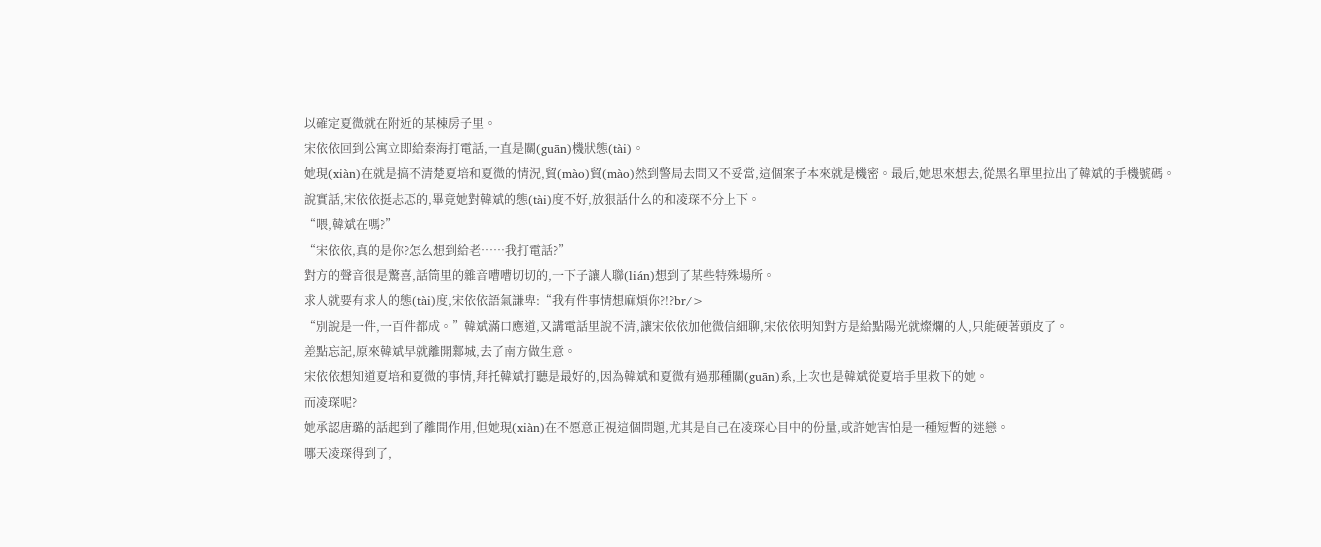以確定夏微就在附近的某棟房子里。
宋依依回到公寓立即給秦海打電話,一直是關(guān)機狀態(tài)。
她現(xiàn)在就是搞不清楚夏培和夏微的情況,貿(mào)貿(mào)然到警局去問又不妥當,這個案子本來就是機密。最后,她思來想去,從黑名單里拉出了韓斌的手機號碼。
說實話,宋依依挺忐忑的,畢竟她對韓斌的態(tài)度不好,放狠話什么的和凌琛不分上下。
“喂,韓斌在嗎?”
“宋依依,真的是你?怎么想到給老……我打電話?”
對方的聲音很是驚喜,話筒里的雜音嘈嘈切切的,一下子讓人聯(lián)想到了某些特殊場所。
求人就要有求人的態(tài)度,宋依依語氣謙卑:“我有件事情想麻煩你?!?br/>
“別說是一件,一百件都成。”韓斌滿口應道,又講電話里說不清,讓宋依依加他微信細聊,宋依依明知對方是給點陽光就燦爛的人,只能硬著頭皮了。
差點忘記,原來韓斌早就離開鄴城,去了南方做生意。
宋依依想知道夏培和夏微的事情,拜托韓斌打聽是最好的,因為韓斌和夏微有過那種關(guān)系,上次也是韓斌從夏培手里救下的她。
而凌琛呢?
她承認唐璐的話起到了離間作用,但她現(xiàn)在不愿意正視這個問題,尤其是自己在凌琛心目中的份量,或許她害怕是一種短暫的迷戀。
哪天凌琛得到了,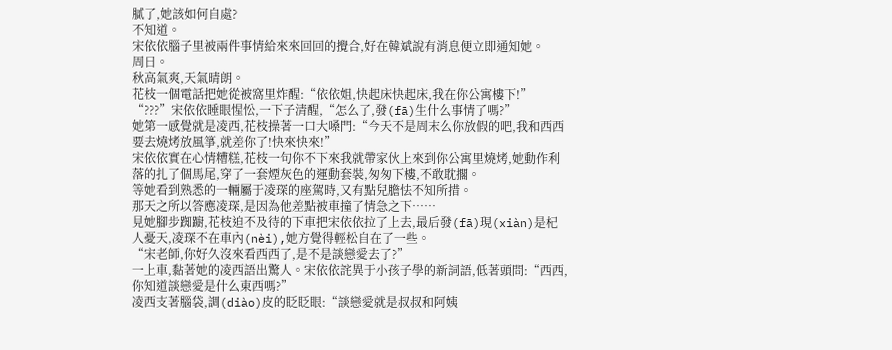膩了,她該如何自處?
不知道。
宋依依腦子里被兩件事情給來來回回的攪合,好在韓斌說有消息便立即通知她。
周日。
秋高氣爽,天氣晴朗。
花枝一個電話把她從被窩里炸醒:“依依姐,快起床快起床,我在你公寓樓下!”
“???”宋依依睡眼惺忪,一下子清醒,“怎么了,發(fā)生什么事情了嗎?”
她第一感覺就是凌西,花枝操著一口大嗓門:“今天不是周末么你放假的吧,我和西西要去燒烤放風箏,就差你了!快來快來!”
宋依依實在心情糟糕,花枝一句你不下來我就帶家伙上來到你公寓里燒烤,她動作利落的扎了個馬尾,穿了一套煙灰色的運動套裝,匆匆下樓,不敢耽擱。
等她看到熟悉的一輛屬于凌琛的座駕時,又有點兒膽怯不知所措。
那天之所以答應凌琛,是因為他差點被車撞了情急之下……
見她腳步踟躕,花枝迫不及待的下車把宋依依拉了上去,最后發(fā)現(xiàn)是杞人憂天,凌琛不在車內(nèi),她方覺得輕松自在了一些。
“宋老師,你好久沒來看西西了,是不是談戀愛去了?”
一上車,黏著她的凌西語出驚人。宋依依詫異于小孩子學的新詞語,低著頭問:“西西,你知道談戀愛是什么東西嗎?”
凌西支著腦袋,調(diào)皮的眨眨眼:“談戀愛就是叔叔和阿姨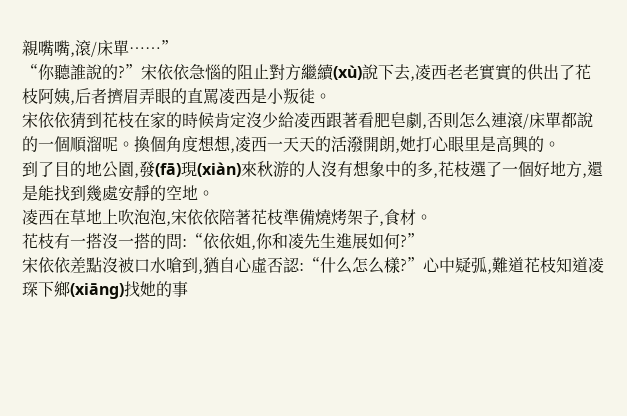親嘴嘴,滾/床單……”
“你聽誰說的?”宋依依急惱的阻止對方繼續(xù)說下去,凌西老老實實的供出了花枝阿姨,后者擠眉弄眼的直罵凌西是小叛徒。
宋依依猜到花枝在家的時候肯定沒少給凌西跟著看肥皂劇,否則怎么連滾/床單都說的一個順溜呢。換個角度想想,凌西一天天的活潑開朗,她打心眼里是高興的。
到了目的地公園,發(fā)現(xiàn)來秋游的人沒有想象中的多,花枝選了一個好地方,還是能找到幾處安靜的空地。
凌西在草地上吹泡泡,宋依依陪著花枝準備燒烤架子,食材。
花枝有一搭沒一搭的問:“依依姐,你和凌先生進展如何?”
宋依依差點沒被口水嗆到,猶自心虛否認:“什么怎么樣?”心中疑弧,難道花枝知道凌琛下鄉(xiāng)找她的事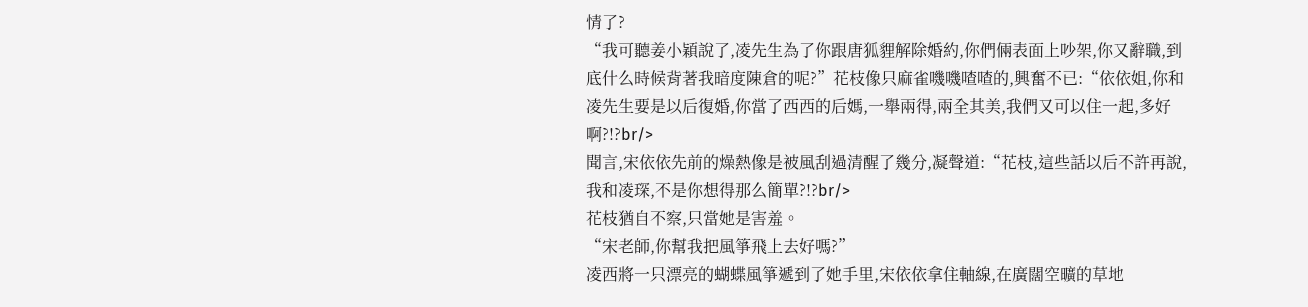情了?
“我可聽姜小穎說了,凌先生為了你跟唐狐貍解除婚約,你們倆表面上吵架,你又辭職,到底什么時候背著我暗度陳倉的呢?”花枝像只麻雀嘰嘰喳喳的,興奮不已:“依依姐,你和凌先生要是以后復婚,你當了西西的后媽,一舉兩得,兩全其美,我們又可以住一起,多好啊?!?br/>
聞言,宋依依先前的燥熱像是被風刮過清醒了幾分,凝聲道:“花枝,這些話以后不許再說,我和凌琛,不是你想得那么簡單?!?br/>
花枝猶自不察,只當她是害羞。
“宋老師,你幫我把風箏飛上去好嗎?”
凌西將一只漂亮的蝴蝶風箏遞到了她手里,宋依依拿住軸線,在廣闊空曠的草地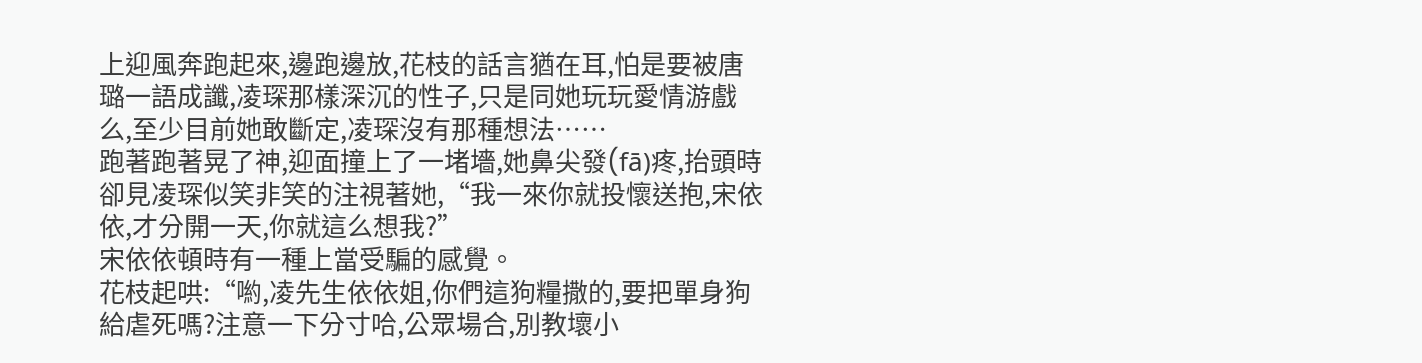上迎風奔跑起來,邊跑邊放,花枝的話言猶在耳,怕是要被唐璐一語成讖,凌琛那樣深沉的性子,只是同她玩玩愛情游戲么,至少目前她敢斷定,凌琛沒有那種想法……
跑著跑著晃了神,迎面撞上了一堵墻,她鼻尖發(fā)疼,抬頭時卻見凌琛似笑非笑的注視著她,“我一來你就投懷送抱,宋依依,才分開一天,你就這么想我?”
宋依依頓時有一種上當受騙的感覺。
花枝起哄:“喲,凌先生依依姐,你們這狗糧撒的,要把單身狗給虐死嗎?注意一下分寸哈,公眾場合,別教壞小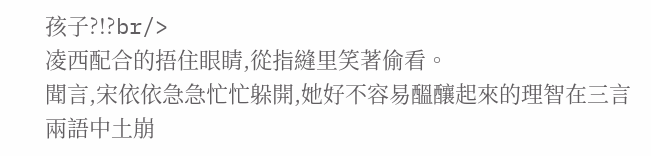孩子?!?br/>
凌西配合的捂住眼睛,從指縫里笑著偷看。
聞言,宋依依急急忙忙躲開,她好不容易醞釀起來的理智在三言兩語中土崩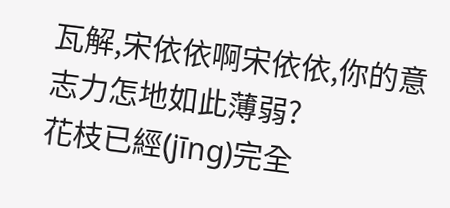瓦解,宋依依啊宋依依,你的意志力怎地如此薄弱?
花枝已經(jīng)完全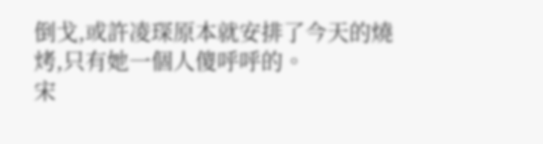倒戈,或許凌琛原本就安排了今天的燒烤,只有她一個人傻呼呼的。
宋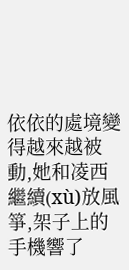依依的處境變得越來越被動,她和凌西繼續(xù)放風箏,架子上的手機響了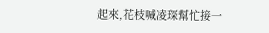起來,花枝喊凌琛幫忙接一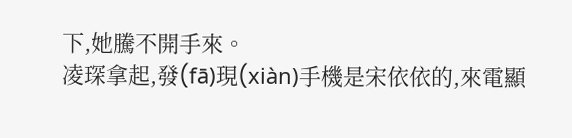下,她騰不開手來。
凌琛拿起,發(fā)現(xiàn)手機是宋依依的,來電顯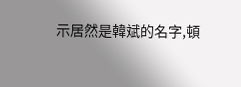示居然是韓斌的名字,頓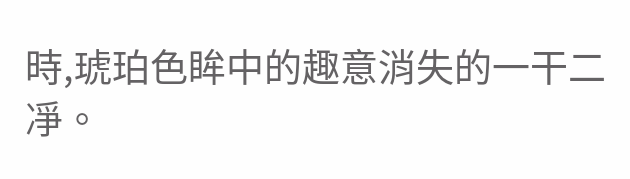時,琥珀色眸中的趣意消失的一干二凈。